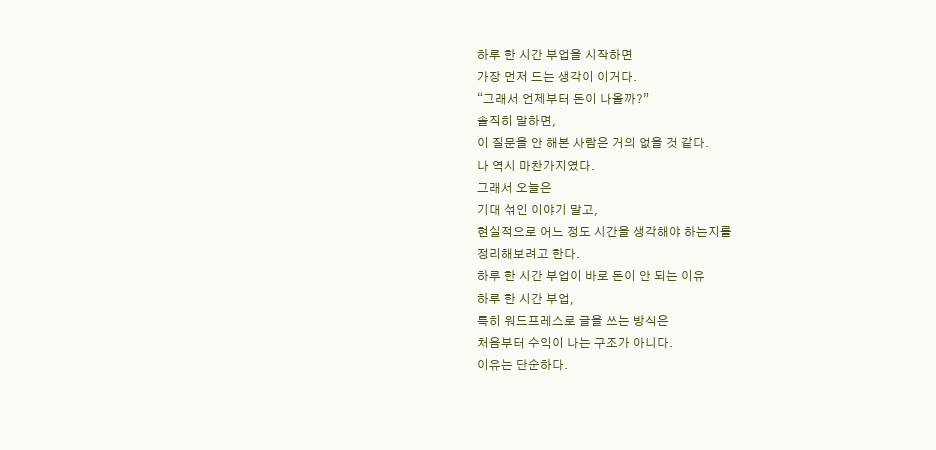하루 한 시간 부업을 시작하면
가장 먼저 드는 생각이 이거다.
“그래서 언제부터 돈이 나올까?”
솔직히 말하면,
이 질문을 안 해본 사람은 거의 없을 것 같다.
나 역시 마찬가지였다.
그래서 오늘은
기대 섞인 이야기 말고,
현실적으로 어느 정도 시간을 생각해야 하는지를
정리해보려고 한다.
하루 한 시간 부업이 바로 돈이 안 되는 이유
하루 한 시간 부업,
특히 워드프레스로 글을 쓰는 방식은
처음부터 수익이 나는 구조가 아니다.
이유는 단순하다.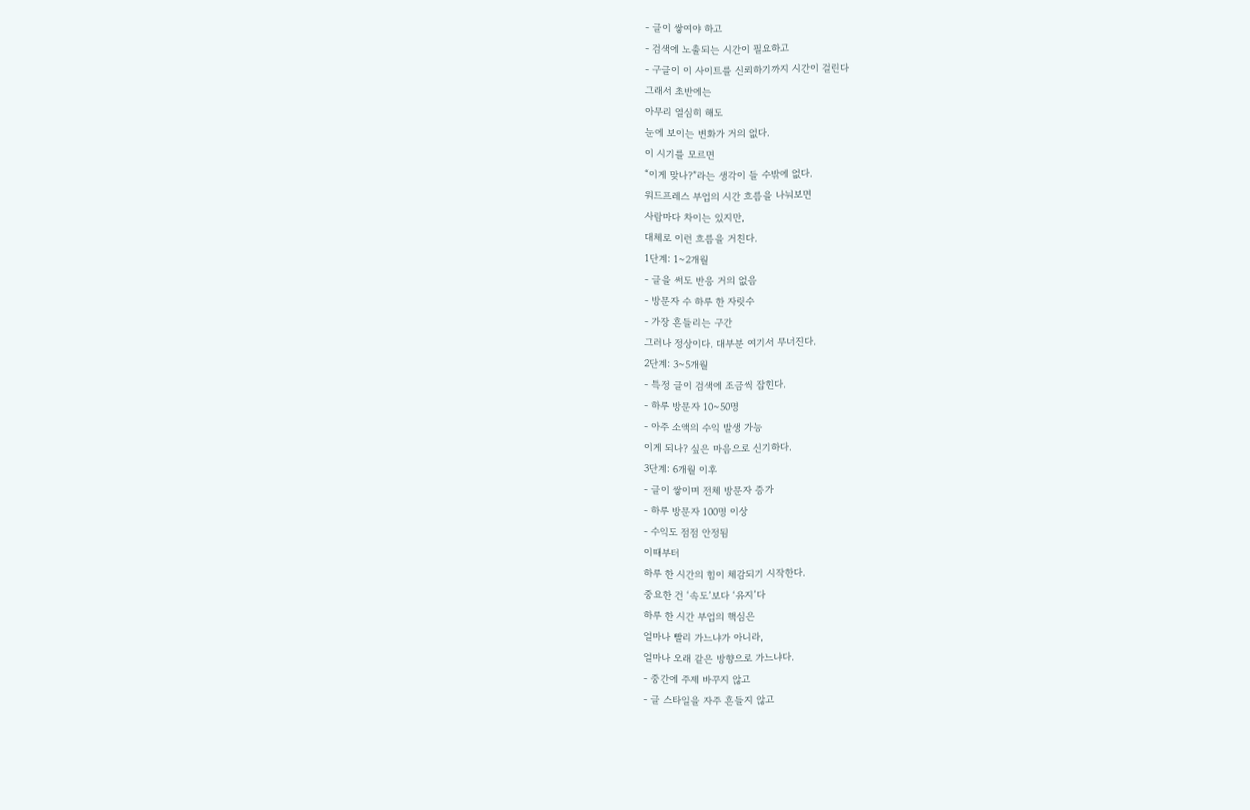- 글이 쌓여야 하고
- 검색에 노출되는 시간이 필요하고
- 구글이 이 사이트를 신뢰하기까지 시간이 걸린다
그래서 초반에는
아무리 열심히 해도
눈에 보이는 변화가 거의 없다.
이 시기를 모르면
“이게 맞나?”라는 생각이 들 수밖에 없다.
워드프레스 부업의 시간 흐름을 나눠보면
사람마다 차이는 있지만,
대체로 이런 흐름을 거친다.
1단계: 1~2개월
- 글을 써도 반응 거의 없음
- 방문자 수 하루 한 자릿수
- 가장 흔들리는 구간
그러나 정상이다. 대부분 여기서 무너진다.
2단계: 3~5개월
- 특정 글이 검색에 조금씩 잡힌다.
- 하루 방문자 10~50명
- 아주 소액의 수익 발생 가능
이게 되나? 싶은 마음으로 신기하다.
3단계: 6개월 이후
- 글이 쌓이며 전체 방문자 증가
- 하루 방문자 100명 이상
- 수익도 점점 안정됨
이때부터
하루 한 시간의 힘이 체감되기 시작한다.
중요한 건 ‘속도’보다 ‘유지’다
하루 한 시간 부업의 핵심은
얼마나 빨리 가느냐가 아니라,
얼마나 오래 같은 방향으로 가느냐다.
- 중간에 주제 바꾸지 않고
- 글 스타일을 자주 흔들지 않고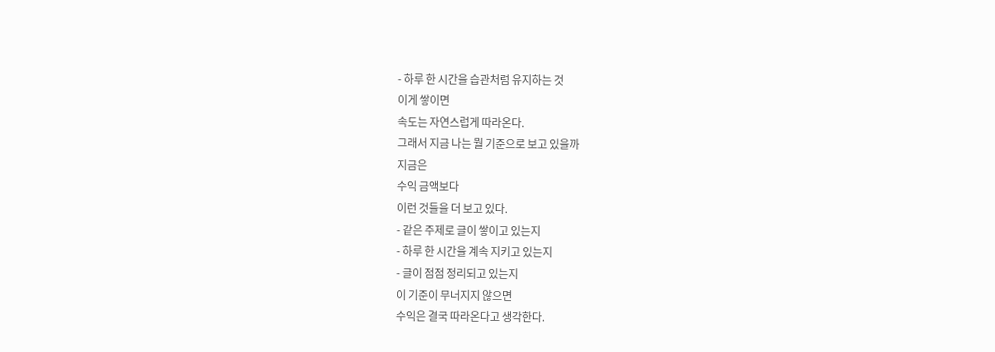- 하루 한 시간을 습관처럼 유지하는 것
이게 쌓이면
속도는 자연스럽게 따라온다.
그래서 지금 나는 뭘 기준으로 보고 있을까
지금은
수익 금액보다
이런 것들을 더 보고 있다.
- 같은 주제로 글이 쌓이고 있는지
- 하루 한 시간을 계속 지키고 있는지
- 글이 점점 정리되고 있는지
이 기준이 무너지지 않으면
수익은 결국 따라온다고 생각한다.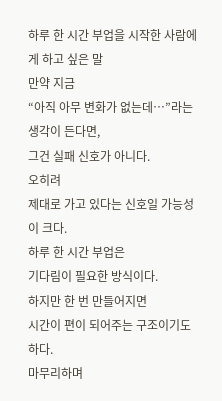하루 한 시간 부업을 시작한 사람에게 하고 싶은 말
만약 지금
“아직 아무 변화가 없는데…”라는 생각이 든다면,
그건 실패 신호가 아니다.
오히려
제대로 가고 있다는 신호일 가능성이 크다.
하루 한 시간 부업은
기다림이 필요한 방식이다.
하지만 한 번 만들어지면
시간이 편이 되어주는 구조이기도 하다.
마무리하며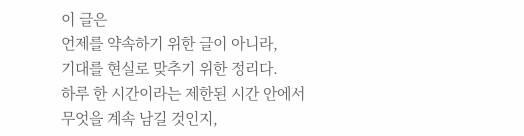이 글은
언제를 약속하기 위한 글이 아니라,
기대를 현실로 맞추기 위한 정리다.
하루 한 시간이라는 제한된 시간 안에서
무엇을 계속 남길 것인지,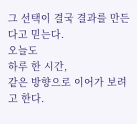그 선택이 결국 결과를 만든다고 믿는다.
오늘도
하루 한 시간,
같은 방향으로 이어가 보려고 한다.